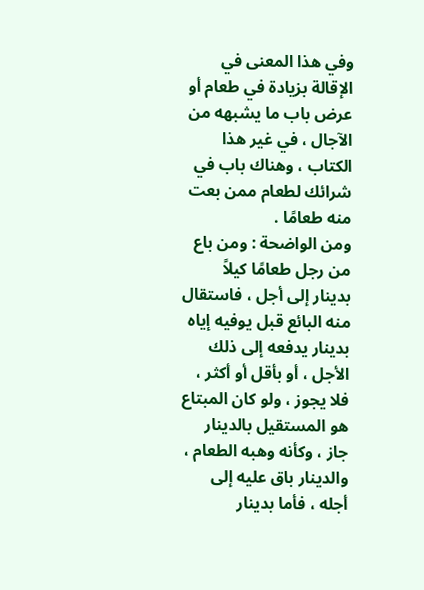وفي هذا المعنى في الإقالة بزيادة في طعام أو عرض باب ما يشبهه من الآجال ، في غير هذا الكتاب ، وهناك باب في شرائك لطعام ممن بعت منه طعامًا .
ومن الواضحة : ومن باع من رجل طعامًا كيلاً بدينار إلى أجل ، فاستقال منه البائع قبل يوفيه إياه بدينار يدفعه إلى ذلك الأجل ، أو بأقل أو أكثر ، فلا يجوز ، ولو كان المبتاع هو المستقيل بالدينار جاز ، وكأنه وهبه الطعام ، والدينار باق عليه إلى أجله ، فأما بدينار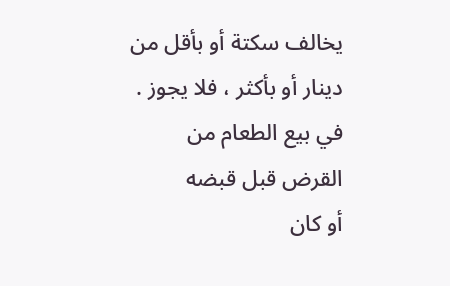يخالف سكتة أو بأقل من دينار أو بأكثر ، فلا يجوز .
في بيع الطعام من القرض قبل قبضه
أو كان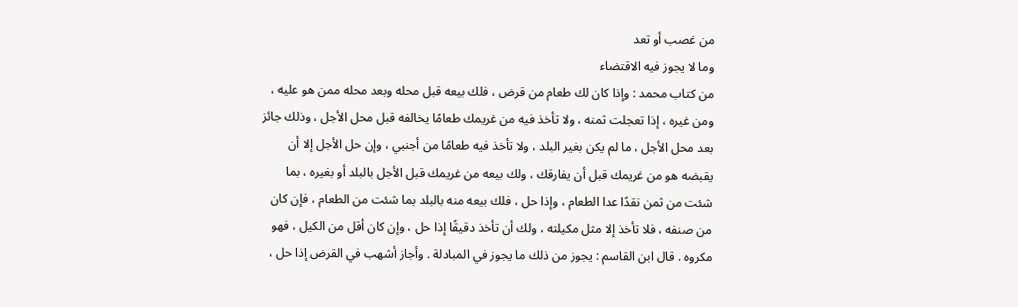من غصب أو تعد
وما لا يجوز فيه الاقتضاء
من كتاب محمد : وإذا كان لك طعام من قرض ، فلك بيعه قبل محله وبعد محله ممن هو عليه ، ومن غيره ، إذا تعجلت ثمنه ، ولا تأخذ فيه من غريمك طعامًا يخالفه قبل محل الأجل ، وذلك جائز بعد محل الأجل ، ما لم يكن بغير البلد ، ولا تأخذ فيه طعامًا من أجنبي ، وإن حل الأجل إلا أن يقبضه هو من غريمك قبل أن يفارقك ، ولك بيعه من غريمك قبل الأجل بالبلد أو بغيره ، بما شئت من ثمن نقدًا عدا الطعام ، وإذا حل ، فلك بيعه منه بالبلد بما شئت من الطعام ، فإن كان من صنفه ، فلا تأخذ إلا مثل مكيلته ، ولك أن تأخذ دقيقًا إذا حل ، وإن كان أقل من الكيل ، فهو مكروه . قال ابن القاسم : يجوز من ذلك ما يجوز في المبادلة . وأجاز أشهب في القرض إذا حل ،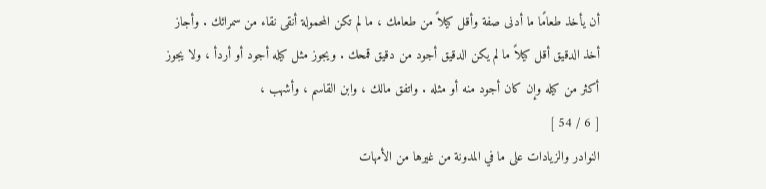أن يأخذ طعامًا ما أدنى صفة وأقل كيلاً من طعامك ، ما لم تكن المحمولة أنقى نقاء من سمرائك . وأجاز أخذ الدقيق أقل كيلاً ما لم يكن الدقيق أجود من دقيق قمحك . ويجوز مثل كيله أجود أو أردأ ، ولا يجوز أكثر من كيله وإن كان أجود منه أو مثله . واتفق مالك ، وابن القاسم ، وأشهب ،
[ 6 / 54 ]
النوادر والزيادات على ما في المدونة من غيرها من الأمهات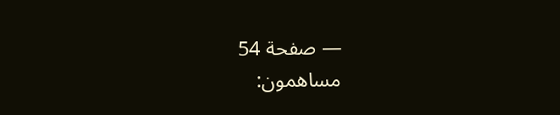— صفحة 54
مساهمون: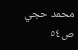محمد حجي
ص٥٤